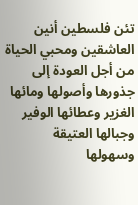تئن فلسطين أنين العاشقين ومحبي الحياة من أجل العودة إلى جذورها وأصولها ومائها الغزير وعطائها الوفير وجبالها العتيقة وسهولها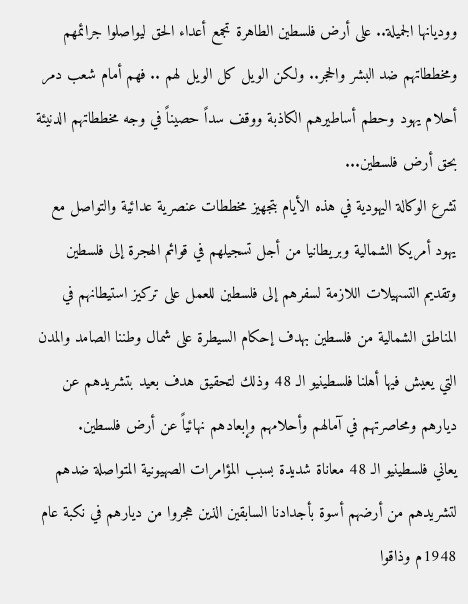ووديانها الجميلة.. على أرض فلسطين الطاهرة تجمع أعداء الحق ليواصلوا جرائمهم ومخططاتهم ضد البشر والحجر.. ولكن الويل كل الويل لهم .. فهم أمام شعب دمر أحلام يهود وحطم أساطيرهم الكاذبة ووقف سداً حصيناً في وجه مخططاتهم الدنيئة بحق أرض فلسطين...
تشرع الوكالة اليهودية في هذه الأيام بتجهيز مخططات عنصرية عدائية والتواصل مع يهود أمريكا الشمالية وبريطانيا من أجل تسجيلهم في قوائم الهجرة إلى فلسطين وتقديم التسهيلات اللازمة لسفرهم إلى فلسطين للعمل على تركيز استيطانهم في المناطق الشمالية من فلسطين بهدف إحكام السيطرة على شمال وطننا الصامد والمدن التي يعيش فيها أهلنا فلسطينيو الـ 48 وذلك لتحقيق هدف بعيد بتشريدهم عن ديارهم ومحاصرتهم في آمالهم وأحلامهم وإبعادهم نهائياً عن أرض فلسطين.
يعاني فلسطينيو الـ 48 معاناة شديدة بسبب المؤامرات الصهيونية المتواصلة ضدهم لتشريدهم من أرضهم أسوة بأجدادنا السابقين الذين هجروا من ديارهم في نكبة عام 1948م وذاقوا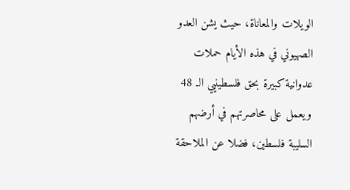الويلات والمعاناة، حيث يشن العدو الصهيوني في هذه الأيام حملات عدوانية كبيرة بحق فلسطينيي الـ 48 ويعمل على محاصرتهم في أرضهم السليبة فلسطين، فضلا عن الملاحقة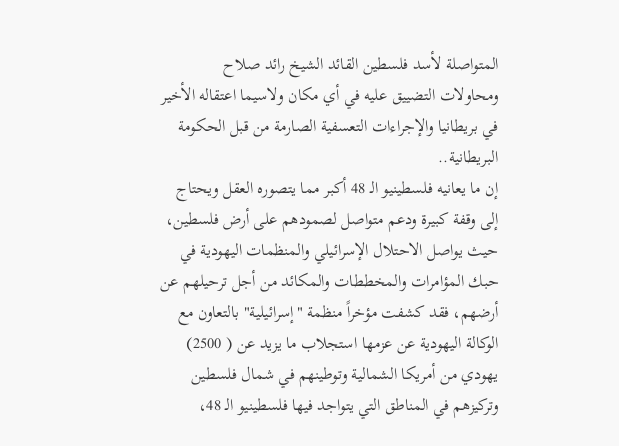المتواصلة لأسد فلسطين القائد الشيخ رائد صلاح ومحاولات التضييق عليه في أي مكان ولاسيما اعتقاله الأخير في بريطانيا والإجراءات التعسفية الصارمة من قبل الحكومة البريطانية..
إن ما يعانيه فلسطينيو الـ 48 أكبر مما يتصوره العقل ويحتاج إلى وقفة كبيرة ودعم متواصل لصمودهم على أرض فلسطين، حيث يواصل الاحتلال الإسرائيلي والمنظمات اليهودية في حبك المؤامرات والمخططات والمكائد من أجل ترحيلهم عن أرضهم، فقد كشفت مؤخراً منظمة "إسرائيلية" بالتعاون مع الوكالة اليهودية عن عزمها استجلاب ما يزيد عن ( 2500) يهودي من أمريكا الشمالية وتوطينهم في شمال فلسطين وتركيزهم في المناطق التي يتواجد فيها فلسطينيو الـ 48،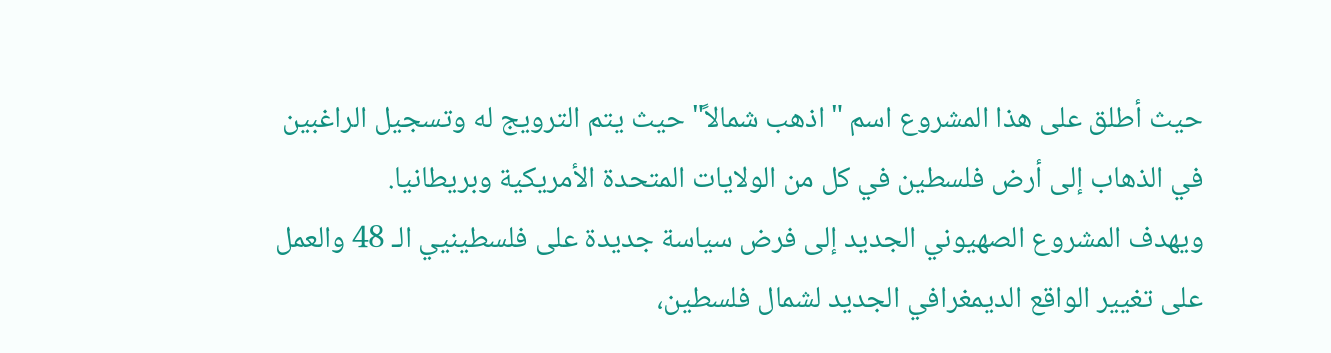حيث أطلق على هذا المشروع اسم "اذهب شمالاً" حيث يتم الترويج له وتسجيل الراغبين في الذهاب إلى أرض فلسطين في كل من الولايات المتحدة الأمريكية وبريطانيا.
ويهدف المشروع الصهيوني الجديد إلى فرض سياسة جديدة على فلسطينيي الـ 48 والعمل على تغيير الواقع الديمغرافي الجديد لشمال فلسطين،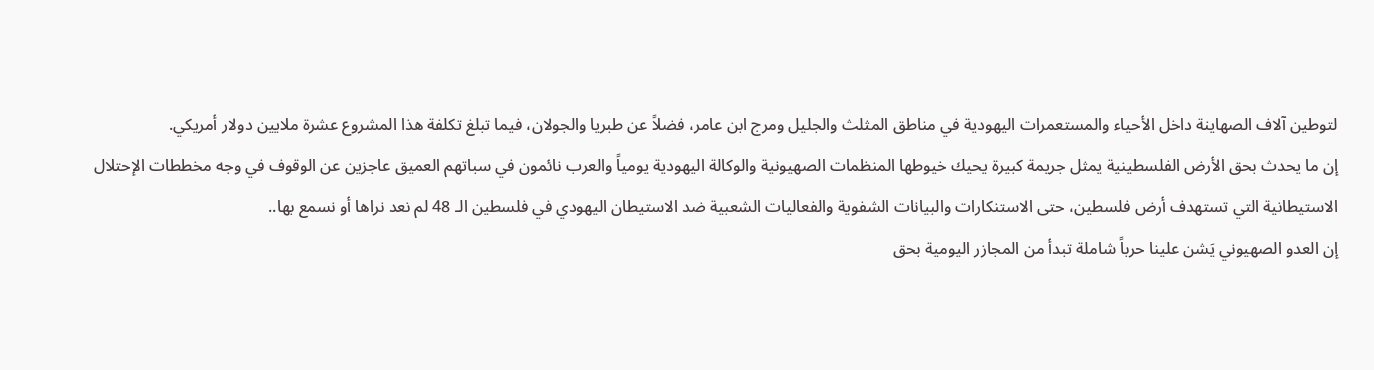لتوطين آلاف الصهاينة داخل الأحياء والمستعمرات اليهودية في مناطق المثلث والجليل ومرج ابن عامر، فضلاً عن طبريا والجولان، فيما تبلغ تكلفة هذا المشروع عشرة ملايين دولار أمريكي.
إن ما يحدث بحق الأرض الفلسطينية يمثل جريمة كبيرة يحيك خيوطها المنظمات الصهيونية والوكالة اليهودية يومياً والعرب نائمون في سباتهم العميق عاجزين عن الوقوف في وجه مخططات الإحتلال الاستيطانية التي تستهدف أرض فلسطين، حتى الاستنكارات والبيانات الشفوية والفعاليات الشعبية ضد الاستيطان اليهودي في فلسطين الـ 48 لم نعد نراها أو نسمع بها..
إن العدو الصهيوني يَشن علينا حرباً شاملة تبدأ من المجازر اليومية بحق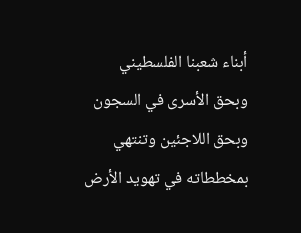أبناء شعبنا الفلسطيني وبحق الأسرى في السجون وبحق اللاجئين وتنتهي بمخططاته في تهويد الأرض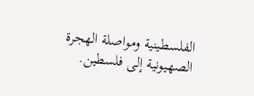الفلسطينية ومواصلة الهجرة الصهيونية إلى فلسطين.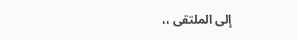إلى الملتقى ،،